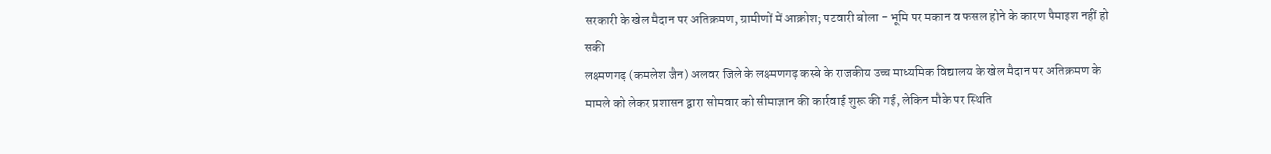सरकारी के खेल मैदान पर अतिक्रमण, ग्रामीणों में आक्रोश; पटवारी बोला - भूमि पर मकान व फसल होने के कारण पैमाइश नहीं हो सकी
लक्ष्मणगढ़ (कमलेश जैन) अलवर जिले के लक्ष्मणगढ़ कस्बे के राजकीय उच्च माध्यमिक विद्यालय के खेल मैदान पर अतिक्रमण के मामले को लेकर प्रशासन द्वारा सोमवार को सीमाज्ञान की कार्रवाई शुरू की गई, लेकिन मौके पर स्थिति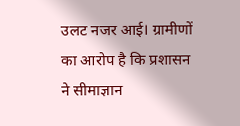उलट नजर आई। ग्रामीणों का आरोप है कि प्रशासन ने सीमाज्ञान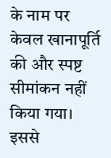के नाम पर केवल खानापूर्ति की और स्पष्ट सीमांकन नहीं किया गया।
इससे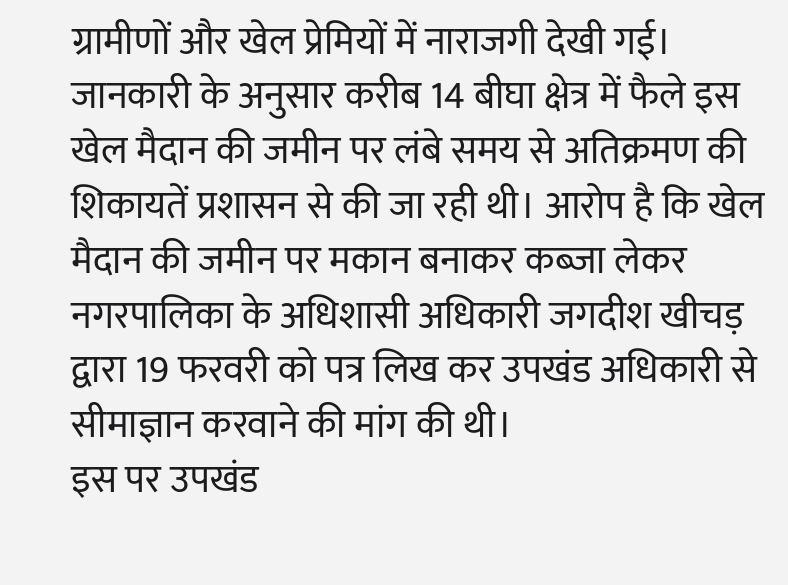ग्रामीणों और खेल प्रेमियों में नाराजगी देखी गई। जानकारी के अनुसार करीब 14 बीघा क्षेत्र में फैले इस खेल मैदान की जमीन पर लंबे समय से अतिक्रमण की शिकायतें प्रशासन से की जा रही थी। आरोप है कि खेल मैदान की जमीन पर मकान बनाकर कब्जा लेकर नगरपालिका के अधिशासी अधिकारी जगदीश खीचड़ द्वारा 19 फरवरी को पत्र लिख कर उपखंड अधिकारी से सीमाज्ञान करवाने की मांग की थी।
इस पर उपखंड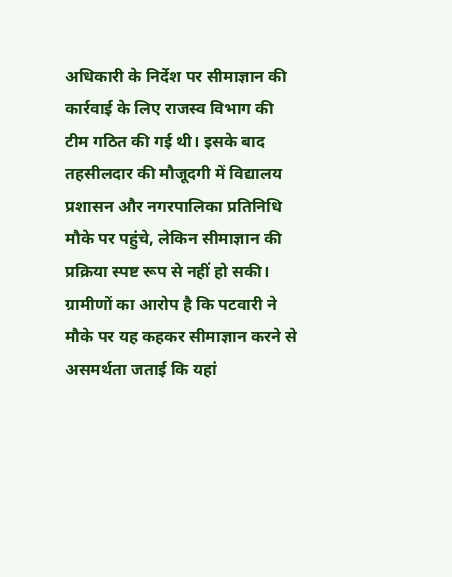अधिकारी के निर्देश पर सीमाज्ञान की कार्रवाई के लिए राजस्व विभाग की टीम गठित की गई थी। इसके बाद तहसीलदार की मौजूदगी में विद्यालय प्रशासन और नगरपालिका प्रतिनिधि मौके पर पहुंचे, लेकिन सीमाज्ञान की प्रक्रिया स्पष्ट रूप से नहीं हो सकी। ग्रामीणों का आरोप है कि पटवारी ने मौके पर यह कहकर सीमाज्ञान करने से असमर्थता जताई कि यहां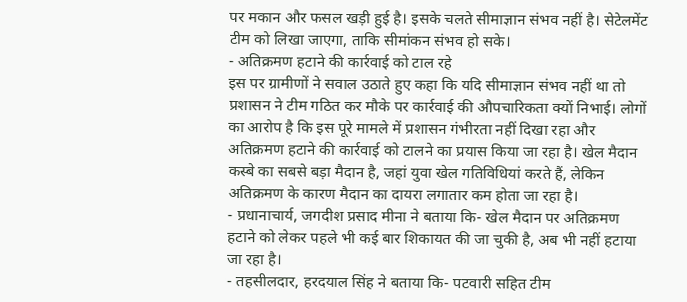पर मकान और फसल खड़ी हुई है। इसके चलते सीमाज्ञान संभव नहीं है। सेटेलमेंट टीम को लिखा जाएगा, ताकि सीमांकन संभव हो सके।
- अतिक्रमण हटाने की कार्रवाई को टाल रहे
इस पर ग्रामीणों ने सवाल उठाते हुए कहा कि यदि सीमाज्ञान संभव नहीं था तो प्रशासन ने टीम गठित कर मौके पर कार्रवाई की औपचारिकता क्यों निभाई। लोगों का आरोप है कि इस पूरे मामले में प्रशासन गंभीरता नहीं दिखा रहा और अतिक्रमण हटाने की कार्रवाई को टालने का प्रयास किया जा रहा है। खेल मैदान कस्बे का सबसे बड़ा मैदान है, जहां युवा खेल गतिविधियां करते हैं, लेकिन अतिक्रमण के कारण मैदान का दायरा लगातार कम होता जा रहा है।
- प्रधानाचार्य, जगदीश प्रसाद मीना ने बताया कि- खेल मैदान पर अतिक्रमण हटाने को लेकर पहले भी कई बार शिकायत की जा चुकी है, अब भी नहीं हटाया जा रहा है।
- तहसीलदार, हरदयाल सिंह ने बताया कि- पटवारी सहित टीम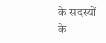के सदस्यों के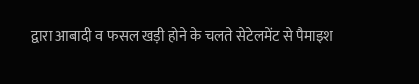द्वारा आबादी व फसल खड़ी होने के चलते सेटेलमेंट से पैमाइश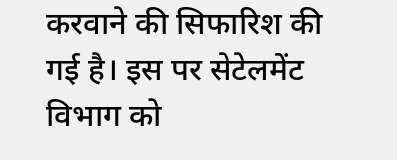करवाने की सिफारिश की गई है। इस पर सेटेलमेंट विभाग को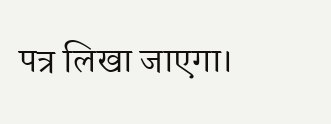पत्र लिखा जाएगा।